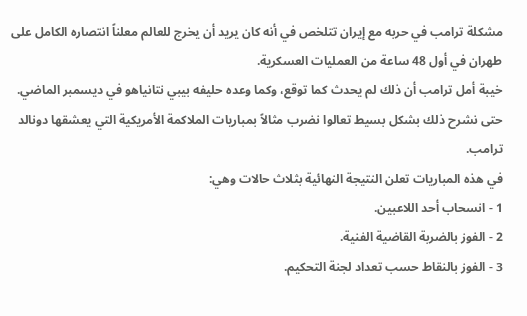مشكلة ترامب في حربه مع إيران تتلخص في أنه كان يريد أن يخرج للعالم معلناً انتصاره الكامل على طهران في أول 48 ساعة من العمليات العسكرية.
خيبة أمل ترامب أن ذلك لم يحدث كما توقع، وكما وعده حليفه بيبي نتانياهو في ديسمبر الماضي.
حتى نشرح ذلك بشكل بسيط تعالوا نضرب مثالاً بمباريات الملاكمة الأمريكية التي يعشقها دونالد ترامب.
في هذه المباريات تعلن النتيجة النهائية بثلاث حالات وهي:
1 - انسحاب أحد اللاعبين.
2 - الفوز بالضربة القاضية الفنية.
3 - الفوز بالنقاط حسب تعداد لجنة التحكيم.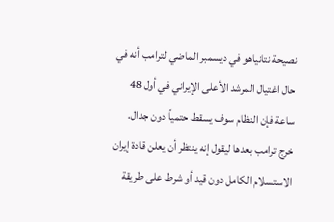نصيحة نتانياهو في ديسمبر الماضي لترامب أنه في حال اغتيال المرشد الأعلى الإيراني في أول 48 ساعة فإن النظام سوف يسقط حتمياً دون جدال.
خرج ترامب بعدها ليقول إنه ينتظر أن يعلن قادة إيران الاستسلام الكامل دون قيد أو شرط على طريقة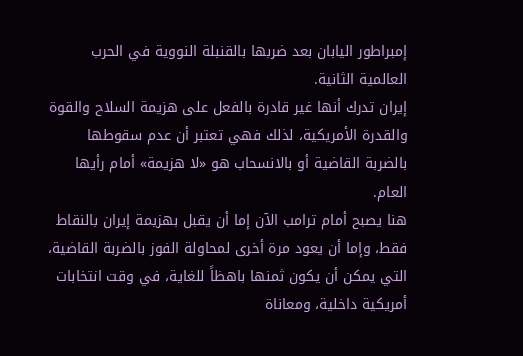إمبراطور اليابان بعد ضربها بالقنبلة النووية في الحرب العالمية الثانية.
إيران تدرك أنها غير قادرة بالفعل على هزيمة السلاح والقوة والقدرة الأمريكية، لذلك فهي تعتبر أن عدم سقوطها بالضربة القاضية أو بالانسحاب هو «لا هزيمة» أمام رأيها العام.
هنا يصبح أمام ترامب الآن إما أن يقبل بهزيمة إيران بالنقاط فقط، وإما أن يعود مرة أخرى لمحاولة الفوز بالضربة القاضية، التي يمكن أن يكون ثمنها باهظاً للغاية، في وقت انتخابات أمريكية داخلية، ومعاناة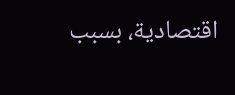اقتصادية، بسبب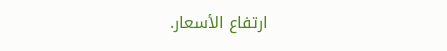ارتفاع الأسعار.